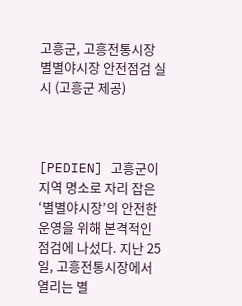고흥군, 고흥전통시장 별별야시장 안전점검 실시 (고흥군 제공)



[PEDIEN] 고흥군이 지역 명소로 자리 잡은 ‘별별야시장’의 안전한 운영을 위해 본격적인 점검에 나섰다. 지난 25일, 고흥전통시장에서 열리는 별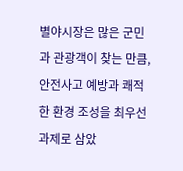별야시장은 많은 군민과 관광객이 찾는 만큼, 안전사고 예방과 쾌적한 환경 조성을 최우선 과제로 삼았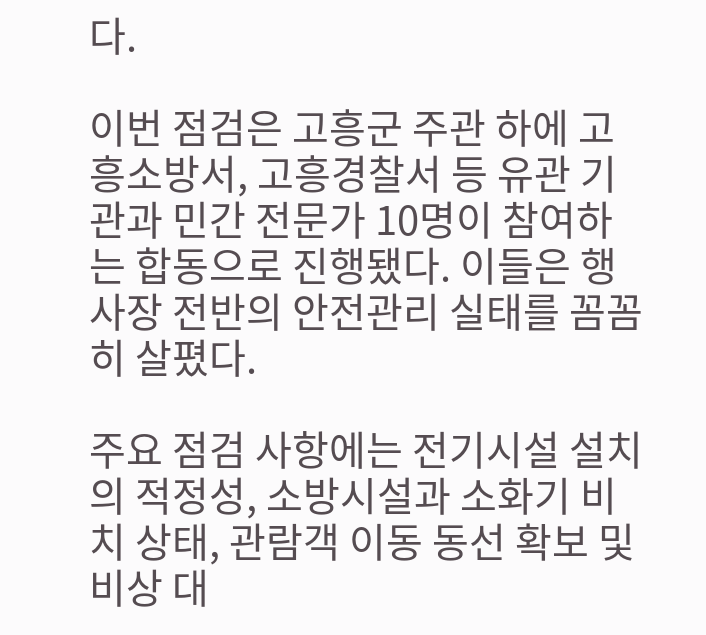다.

이번 점검은 고흥군 주관 하에 고흥소방서, 고흥경찰서 등 유관 기관과 민간 전문가 10명이 참여하는 합동으로 진행됐다. 이들은 행사장 전반의 안전관리 실태를 꼼꼼히 살폈다.

주요 점검 사항에는 전기시설 설치의 적정성, 소방시설과 소화기 비치 상태, 관람객 이동 동선 확보 및 비상 대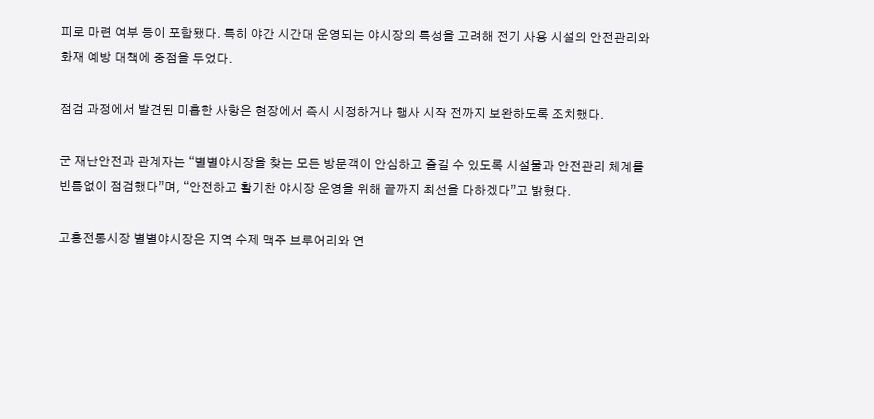피로 마련 여부 등이 포함됐다. 특히 야간 시간대 운영되는 야시장의 특성을 고려해 전기 사용 시설의 안전관리와 화재 예방 대책에 중점을 두었다.

점검 과정에서 발견된 미흡한 사항은 현장에서 즉시 시정하거나 행사 시작 전까지 보완하도록 조치했다.

군 재난안전과 관계자는 “별별야시장을 찾는 모든 방문객이 안심하고 즐길 수 있도록 시설물과 안전관리 체계를 빈틈없이 점검했다”며, “안전하고 활기찬 야시장 운영을 위해 끝까지 최선을 다하겠다”고 밝혔다.

고흥전통시장 별별야시장은 지역 수제 맥주 브루어리와 연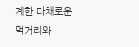계한 다채로운 먹거리와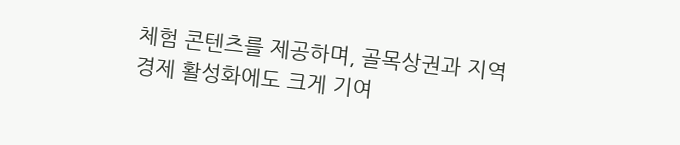체험 콘텐츠를 제공하며, 골목상권과 지역 경제 활성화에도 크게 기여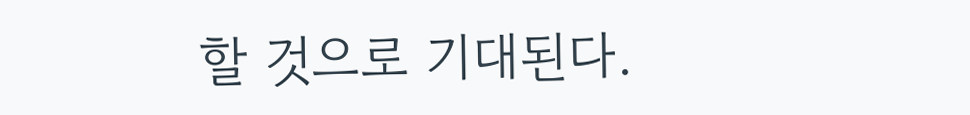할 것으로 기대된다.